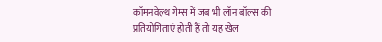कॉमनवेल्थ गेम्स में जब भी लॉन बॉल्स की प्रतियोगिताएं होती हैं तो यह खेल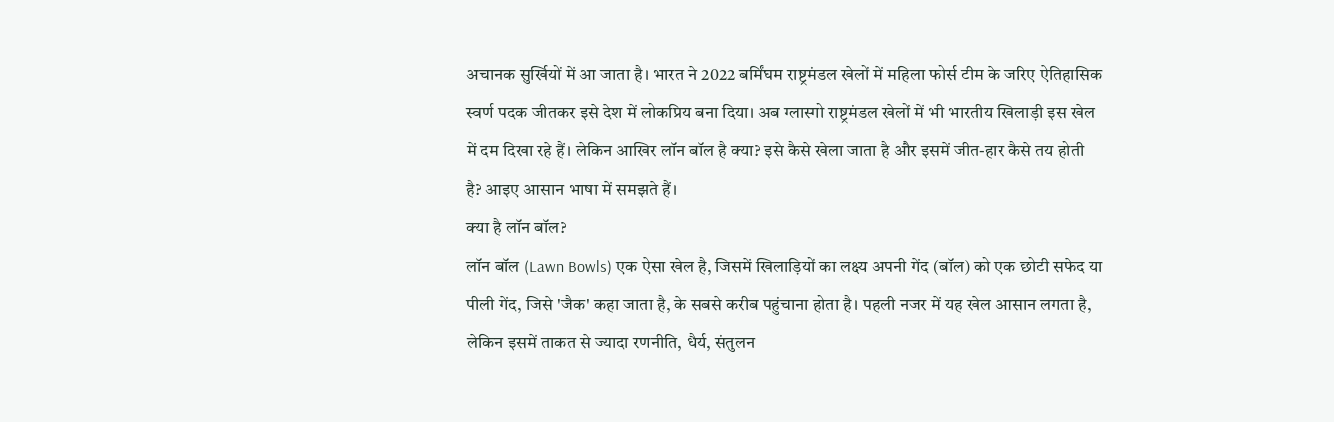अचानक सुर्खियों में आ जाता है। भारत ने 2022 बर्मिंघम राष्ट्रमंडल खेलों में महिला फोर्स टीम के जरिए ऐतिहासिक स्वर्ण पदक जीतकर इसे देश में लोकप्रिय बना दिया। अब ग्लास्गो राष्ट्रमंडल खेलों में भी भारतीय खिलाड़ी इस खेल में दम दिखा रहे हैं। लेकिन आखिर लॉन बॉल है क्या? इसे कैसे खेला जाता है और इसमें जीत-हार कैसे तय होती है? आइए आसान भाषा में समझते हैं।
क्या है लॉन बॉल?
लॉन बॉल (Lawn Bowls) एक ऐसा खेल है, जिसमें खिलाड़ियों का लक्ष्य अपनी गेंद (बॉल) को एक छोटी सफेद या पीली गेंद, जिसे 'जैक' कहा जाता है, के सबसे करीब पहुंचाना होता है। पहली नजर में यह खेल आसान लगता है, लेकिन इसमें ताकत से ज्यादा रणनीति, धैर्य, संतुलन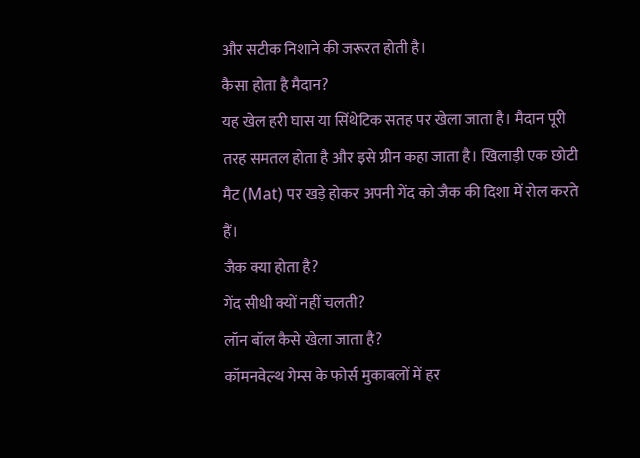और सटीक निशाने की जरूरत होती है।
कैसा होता है मैदान?
यह खेल हरी घास या सिंथेटिक सतह पर खेला जाता है। मैदान पूरी तरह समतल होता है और इसे ग्रीन कहा जाता है। खिलाड़ी एक छोटी मैट (Mat) पर खड़े होकर अपनी गेंद को जैक की दिशा में रोल करते हैं।
जैक क्या होता है?
गेंद सीधी क्यों नहीं चलती?
लॉन बॉल कैसे खेला जाता है?
कॉमनवेल्थ गेम्स के फोर्स मुकाबलों में हर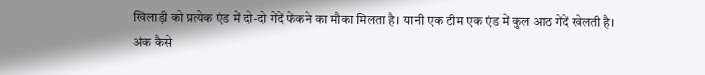खिलाड़ी को प्रत्येक एंड में दो-दो गेंदें फेंकने का मौका मिलता है। यानी एक टीम एक एंड में कुल आठ गेंदें खेलती है।
अंक कैसे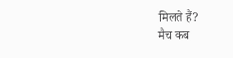मिलते हैं?
मैच कब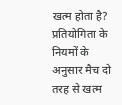खत्म होता है?
प्रतियोगिता के नियमों के अनुसार मैच दो तरह से खत्म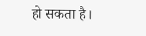हो सकता है।